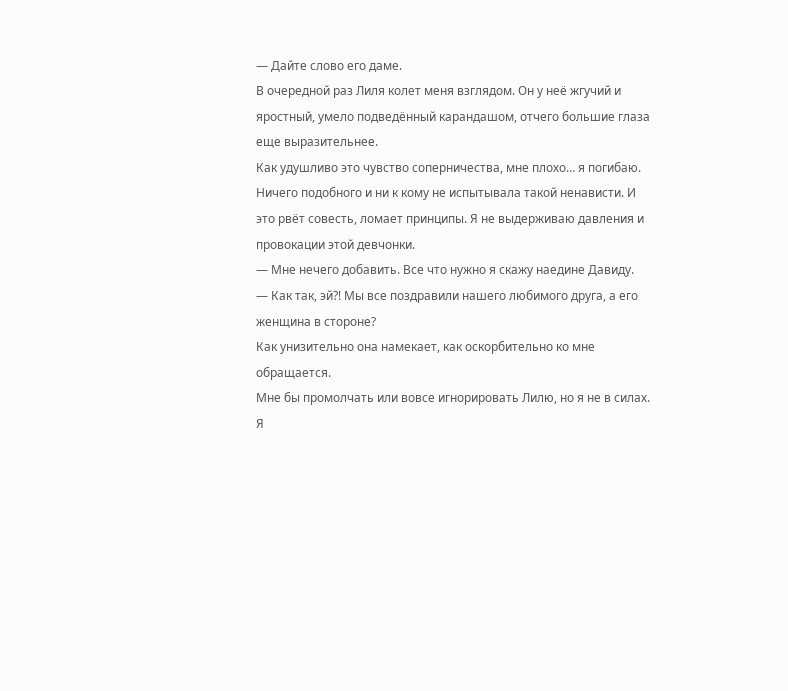— Дайте слово его даме.
В очередной раз Лиля колет меня взглядом. Он у неё жгучий и яростный, умело подведённый карандашом, отчего большие глаза еще выразительнее.
Как удушливо это чувство соперничества, мне плохо… я погибаю.
Ничего подобного и ни к кому не испытывала такой ненависти. И это рвёт совесть, ломает принципы. Я не выдерживаю давления и провокации этой девчонки.
— Мне нечего добавить. Все что нужно я скажу наедине Давиду.
— Как так, эй?! Мы все поздравили нашего любимого друга, а его женщина в стороне?
Как унизительно она намекает, как оскорбительно ко мне обращается.
Мне бы промолчать или вовсе игнорировать Лилю, но я не в силах. Я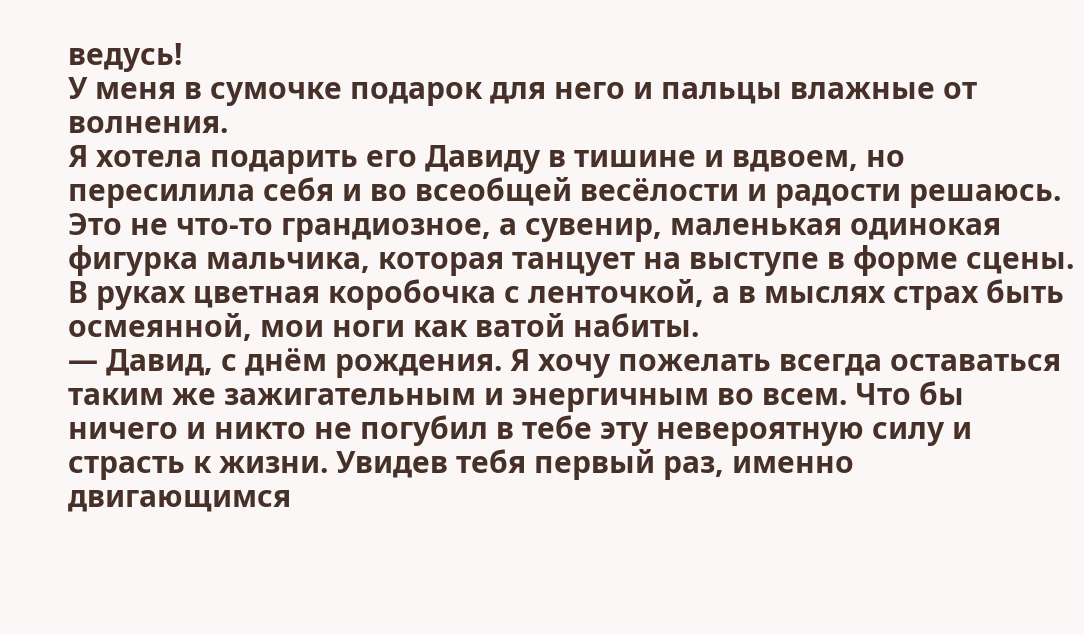ведусь!
У меня в сумочке подарок для него и пальцы влажные от волнения.
Я хотела подарить его Давиду в тишине и вдвоем, но пересилила себя и во всеобщей весёлости и радости решаюсь.
Это не что-то грандиозное, а сувенир, маленькая одинокая фигурка мальчика, которая танцует на выступе в форме сцены.
В руках цветная коробочка с ленточкой, а в мыслях страх быть осмеянной, мои ноги как ватой набиты.
— Давид, с днём рождения. Я хочу пожелать всегда оставаться таким же зажигательным и энергичным во всем. Что бы ничего и никто не погубил в тебе эту невероятную силу и страсть к жизни. Увидев тебя первый раз, именно двигающимся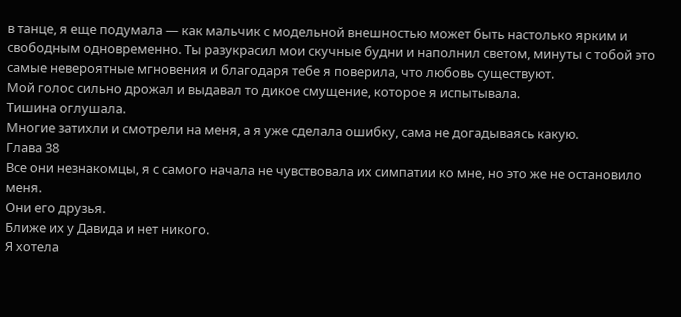в танце, я еще подумала — как мальчик с модельной внешностью может быть настолько ярким и свободным одновременно. Ты разукрасил мои скучные будни и наполнил светом, минуты с тобой это самые невероятные мгновения и благодаря тебе я поверила, что любовь существуют.
Мой голос сильно дрожал и выдавал то дикое смущение, которое я испытывала.
Тишина оглушала.
Многие затихли и смотрели на меня, а я уже сделала ошибку, сама не догадываясь какую.
Глава 38
Все они незнакомцы, я с самого начала не чувствовала их симпатии ко мне, но это же не остановило меня.
Они его друзья.
Ближе их у Давида и нет никого.
Я хотела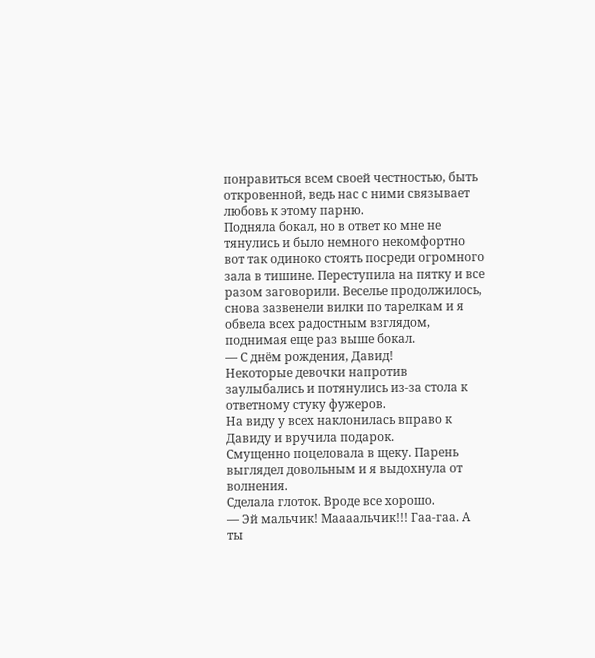понравиться всем своей честностью, быть откровенной, ведь нас с ними связывает любовь к этому парню.
Подняла бокал, но в ответ ко мне не тянулись и было немного некомфортно вот так одиноко стоять посреди огромного зала в тишине. Переступила на пятку и все разом заговорили. Веселье продолжилось, снова зазвенели вилки по тарелкам и я обвела всех радостным взглядом, поднимая еще раз выше бокал.
— С днём рождения, Давид!
Некоторые девочки напротив заулыбались и потянулись из-за стола к ответному стуку фужеров.
На виду у всех наклонилась вправо к Давиду и вручила подарок.
Смущенно поцеловала в щеку. Парень выглядел довольным и я выдохнула от волнения.
Сделала глоток. Вроде все хорошо.
— Эй мальчик! Маааальчик!!! Гаа-гаа. А ты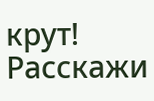крут! Расскажи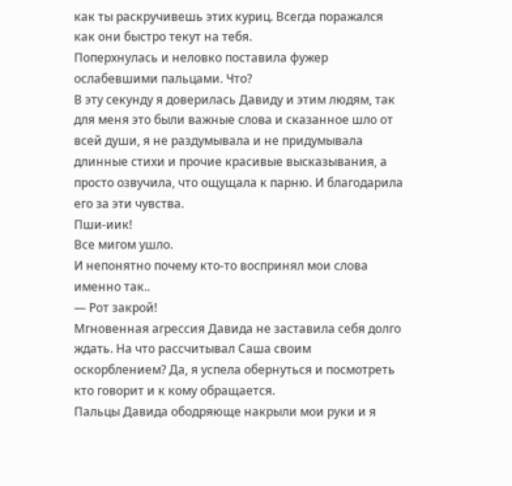как ты раскручивешь этих куриц. Всегда поражался как они быстро текут на тебя.
Поперхнулась и неловко поставила фужер ослабевшими пальцами. Что?
В эту секунду я доверилась Давиду и этим людям, так для меня это были важные слова и сказанное шло от всей души, я не раздумывала и не придумывала длинные стихи и прочие красивые высказывания, а просто озвучила, что ощущала к парню. И благодарила его за эти чувства.
Пши-иик!
Все мигом ушло.
И непонятно почему кто-то воспринял мои слова именно так..
— Рот закрой!
Мгновенная агрессия Давида не заставила себя долго ждать. На что рассчитывал Саша своим оскорблением? Да, я успела обернуться и посмотреть кто говорит и к кому обращается.
Пальцы Давида ободряюще накрыли мои руки и я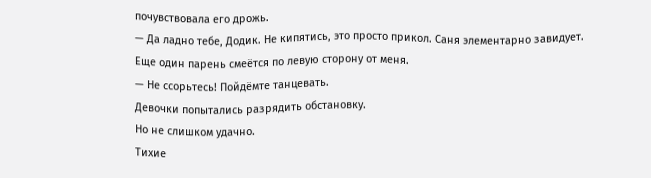почувствовала его дрожь.
— Да ладно тебе, Додик. Не кипятись, это просто прикол. Саня элементарно завидует.
Еще один парень смеётся по левую сторону от меня.
— Не ссорьтесь! Пойдёмте танцевать.
Девочки попытались разрядить обстановку.
Но не слишком удачно.
Тихие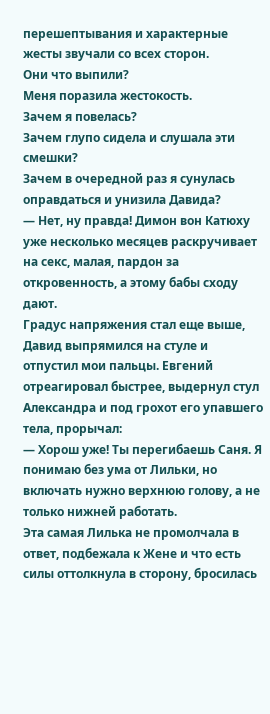перешептывания и характерные жесты звучали со всех сторон.
Они что выпили?
Меня поразила жестокость.
Зачем я повелась?
Зачем глупо сидела и слушала эти смешки?
Зачем в очередной раз я сунулась оправдаться и унизила Давида?
— Нет, ну правда! Димон вон Катюху уже несколько месяцев раскручивает на секс, малая, пардон за откровенность, а этому бабы сходу дают.
Градус напряжения стал еще выше, Давид выпрямился на стуле и отпустил мои пальцы. Евгений отреагировал быстрее, выдернул стул Александра и под грохот его упавшего тела, прорычал:
— Хорош уже! Ты перегибаешь Саня. Я понимаю без ума от Лильки, но включать нужно верхнюю голову, а не только нижней работать.
Эта самая Лилька не промолчала в ответ, подбежала к Жене и что есть силы оттолкнула в сторону, бросилась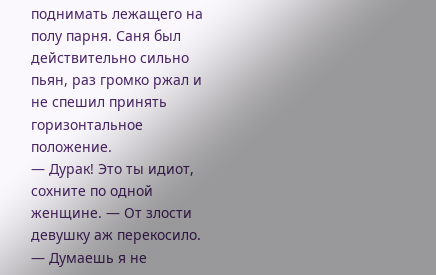поднимать лежащего на полу парня. Саня был действительно сильно пьян, раз громко ржал и не спешил принять горизонтальное положение.
— Дурак! Это ты идиот, сохните по одной женщине. — От злости девушку аж перекосило. — Думаешь я не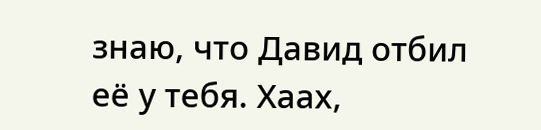знаю, что Давид отбил её у тебя. Хаах,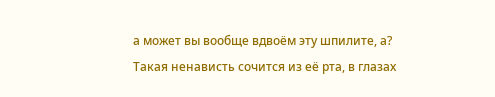а может вы вообще вдвоём эту шпилите, а?
Такая ненависть сочится из её рта, в глазах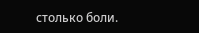столько боли.